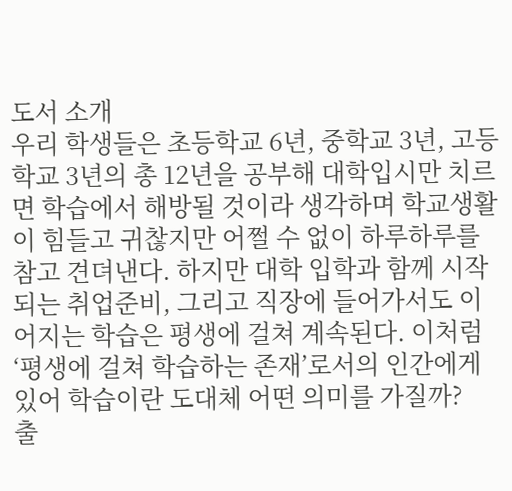도서 소개
우리 학생들은 초등학교 6년, 중학교 3년, 고등학교 3년의 총 12년을 공부해 대학입시만 치르면 학습에서 해방될 것이라 생각하며 학교생활이 힘들고 귀찮지만 어쩔 수 없이 하루하루를 참고 견뎌낸다. 하지만 대학 입학과 함께 시작되는 취업준비, 그리고 직장에 들어가서도 이어지는 학습은 평생에 걸쳐 계속된다. 이처럼 ‘평생에 걸쳐 학습하는 존재’로서의 인간에게 있어 학습이란 도대체 어떤 의미를 가질까?
출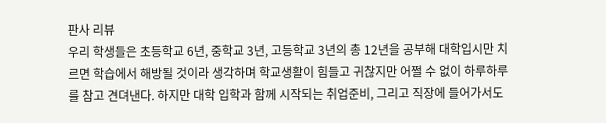판사 리뷰
우리 학생들은 초등학교 6년, 중학교 3년, 고등학교 3년의 총 12년을 공부해 대학입시만 치르면 학습에서 해방될 것이라 생각하며 학교생활이 힘들고 귀찮지만 어쩔 수 없이 하루하루를 참고 견뎌낸다. 하지만 대학 입학과 함께 시작되는 취업준비, 그리고 직장에 들어가서도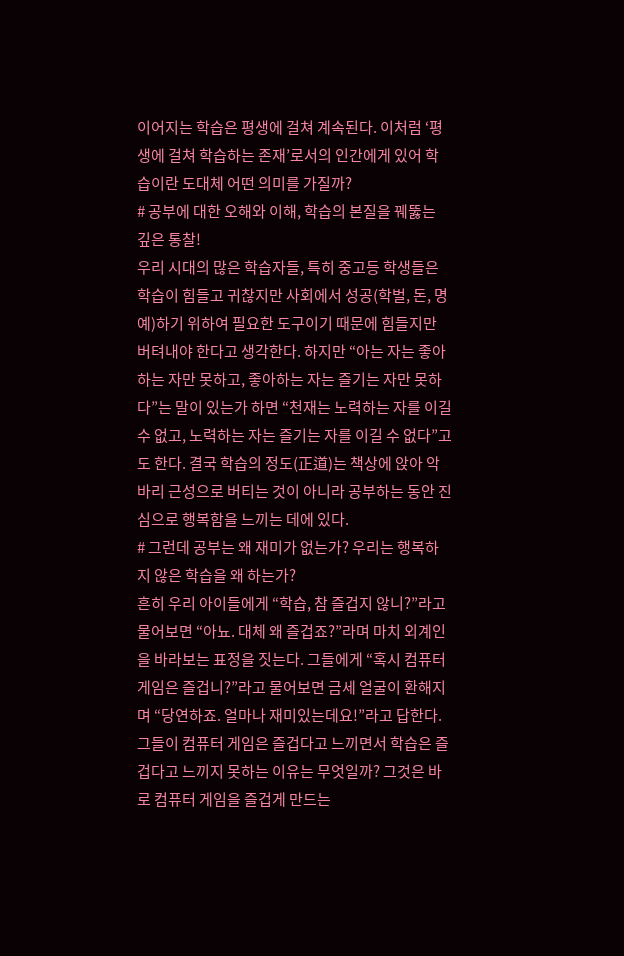이어지는 학습은 평생에 걸쳐 계속된다. 이처럼 ‘평생에 걸쳐 학습하는 존재’로서의 인간에게 있어 학습이란 도대체 어떤 의미를 가질까?
# 공부에 대한 오해와 이해, 학습의 본질을 꿰뚫는 깊은 통찰!
우리 시대의 많은 학습자들, 특히 중고등 학생들은 학습이 힘들고 귀찮지만 사회에서 성공(학벌, 돈, 명예)하기 위하여 필요한 도구이기 때문에 힘들지만 버텨내야 한다고 생각한다. 하지만 “아는 자는 좋아하는 자만 못하고, 좋아하는 자는 즐기는 자만 못하다”는 말이 있는가 하면 “천재는 노력하는 자를 이길 수 없고, 노력하는 자는 즐기는 자를 이길 수 없다”고도 한다. 결국 학습의 정도(正道)는 책상에 앉아 악바리 근성으로 버티는 것이 아니라 공부하는 동안 진심으로 행복함을 느끼는 데에 있다.
# 그런데 공부는 왜 재미가 없는가? 우리는 행복하지 않은 학습을 왜 하는가?
흔히 우리 아이들에게 “학습, 참 즐겁지 않니?”라고 물어보면 “아뇨. 대체 왜 즐겁죠?”라며 마치 외계인을 바라보는 표정을 짓는다. 그들에게 “혹시 컴퓨터 게임은 즐겁니?”라고 물어보면 금세 얼굴이 환해지며 “당연하죠. 얼마나 재미있는데요!”라고 답한다. 그들이 컴퓨터 게임은 즐겁다고 느끼면서 학습은 즐겁다고 느끼지 못하는 이유는 무엇일까? 그것은 바로 컴퓨터 게임을 즐겁게 만드는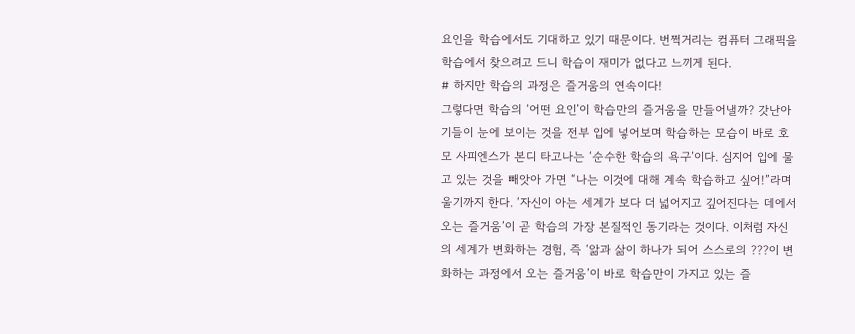요인을 학습에서도 기대하고 있기 때문이다. 번쩍거리는 컴퓨터 그래픽을 학습에서 찾으려고 드니 학습이 재미가 없다고 느끼게 된다.
# 하지만 학습의 과정은 즐거움의 연속이다!
그렇다면 학습의 ‘어떤 요인’이 학습만의 즐거움을 만들어낼까? 갓난아기들이 눈에 보이는 것을 전부 입에 넣어보며 학습하는 모습이 바로 호모 사피엔스가 본디 타고나는 ‘순수한 학습의 욕구’이다. 심지어 입에 물고 있는 것을 빼앗아 가면 “나는 이것에 대해 계속 학습하고 싶어!”라며 울기까지 한다. ‘자신이 아는 세계가 보다 더 넓어지고 깊어진다는 데에서 오는 즐거움’이 곧 학습의 가장 본질적인 동기라는 것이다. 이처럼 자신의 세계가 변화하는 경험, 즉 ‘앎과 삶이 하나가 되어 스스로의 ???이 변화하는 과정에서 오는 즐거움’이 바로 학습만이 가지고 있는 즐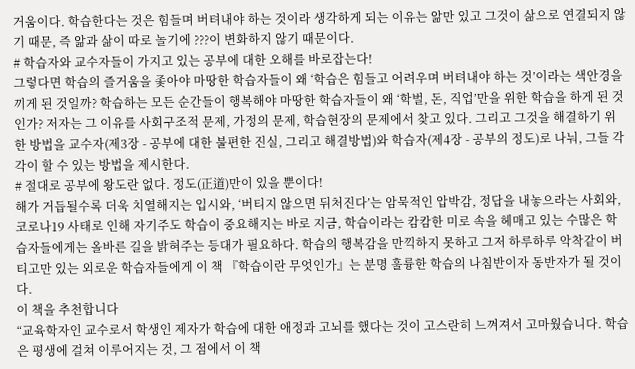거움이다. 학습한다는 것은 힘들며 버텨내야 하는 것이라 생각하게 되는 이유는 앎만 있고 그것이 삶으로 연결되지 않기 때문, 즉 앎과 삶이 따로 놀기에 ???이 변화하지 않기 때문이다.
# 학습자와 교수자들이 가지고 있는 공부에 대한 오해를 바로잡는다!
그렇다면 학습의 즐거움을 좇아야 마땅한 학습자들이 왜 ‘학습은 힘들고 어려우며 버텨내야 하는 것’이라는 색안경을 끼게 된 것일까? 학습하는 모든 순간들이 행복해야 마땅한 학습자들이 왜 ‘학벌, 돈, 직업’만을 위한 학습을 하게 된 것인가? 저자는 그 이유를 사회구조적 문제, 가정의 문제, 학습현장의 문제에서 찾고 있다. 그리고 그것을 해결하기 위한 방법을 교수자(제3장 - 공부에 대한 불편한 진실, 그리고 해결방법)와 학습자(제4장 - 공부의 정도)로 나눠, 그들 각각이 할 수 있는 방법을 제시한다.
# 절대로 공부에 왕도란 없다. 정도(正道)만이 있을 뿐이다!
해가 거듭될수록 더욱 치열해지는 입시와, ‘버티지 않으면 뒤처진다’는 암묵적인 압박감, 정답을 내놓으라는 사회와, 코로나19 사태로 인해 자기주도 학습이 중요해지는 바로 지금, 학습이라는 캄캄한 미로 속을 헤매고 있는 수많은 학습자들에게는 올바른 길을 밝혀주는 등대가 필요하다. 학습의 행복감을 만끽하지 못하고 그저 하루하루 악착같이 버티고만 있는 외로운 학습자들에게 이 책 『학습이란 무엇인가』는 분명 훌륭한 학습의 나침반이자 동반자가 될 것이다.
이 책을 추천합니다
“교육학자인 교수로서 학생인 제자가 학습에 대한 애정과 고뇌를 했다는 것이 고스란히 느껴져서 고마웠습니다. 학습은 평생에 걸쳐 이루어지는 것, 그 점에서 이 책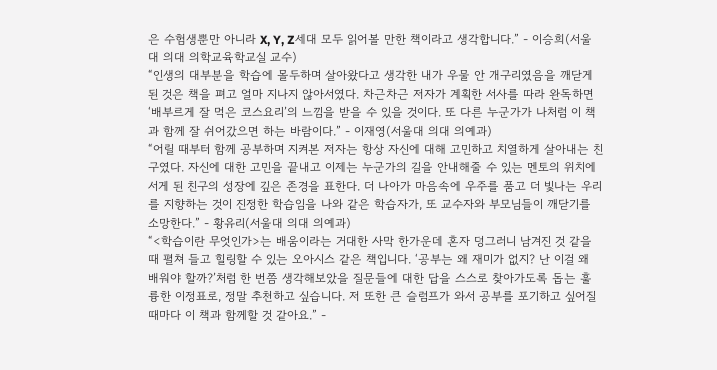은 수험생뿐만 아니라 X, Y, Z세대 모두 읽어볼 만한 책이라고 생각합니다.” - 이승희(서울대 의대 의학교육학교실 교수)
“인생의 대부분을 학습에 몰두하며 살아왔다고 생각한 내가 우물 안 개구리였음을 깨닫게 된 것은 책을 펴고 얼마 지나지 않아서였다. 차근차근 저자가 계획한 서사를 따라 완독하면 ‘배부르게 잘 먹은 코스요리’의 느낌을 받을 수 있을 것이다. 또 다른 누군가가 나처럼 이 책과 함께 잘 쉬어갔으면 하는 바람이다.” - 이재영(서울대 의대 의예과)
“어릴 때부터 함께 공부하며 지켜본 저자는 항상 자신에 대해 고민하고 치열하게 살아내는 친구였다. 자신에 대한 고민을 끝내고 이제는 누군가의 길을 안내해줄 수 있는 멘토의 위치에 서게 된 친구의 성장에 깊은 존경을 표한다. 더 나아가 마음속에 우주를 품고 더 빛나는 우리를 지향하는 것이 진정한 학습임을 나와 같은 학습자가, 또 교수자와 부모님들이 깨닫기를 소망한다.” - 황유리(서울대 의대 의예과)
“<학습이란 무엇인가>는 배움이라는 거대한 사막 한가운데 혼자 덩그러니 남겨진 것 같을 때 펼쳐 들고 힐링할 수 있는 오아시스 같은 책입니다. ‘공부는 왜 재미가 없지? 난 이걸 왜 배워야 할까?’처럼 한 번쯤 생각해보았을 질문들에 대한 답을 스스로 찾아가도록 돕는 훌륭한 이정표로, 정말 추천하고 싶습니다. 저 또한 큰 슬럼프가 와서 공부를 포기하고 싶어질 때마다 이 책과 함께할 것 같아요.” -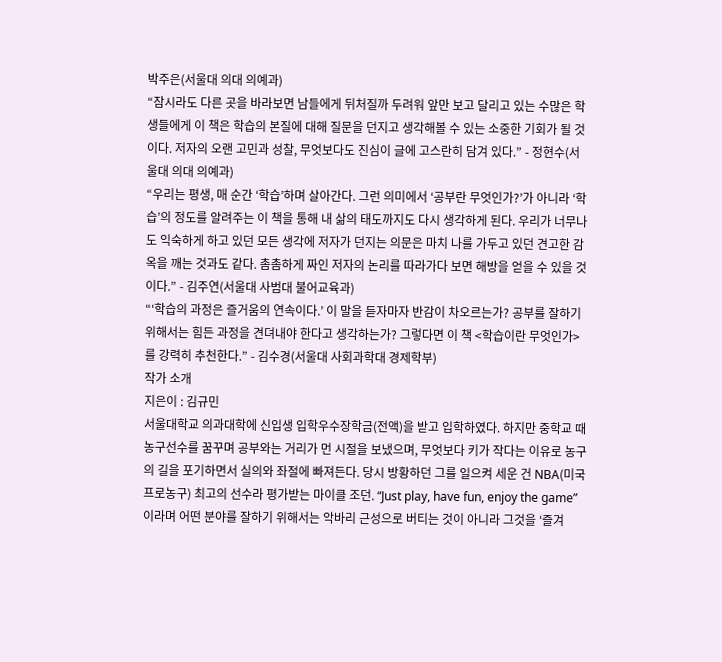박주은(서울대 의대 의예과)
“잠시라도 다른 곳을 바라보면 남들에게 뒤처질까 두려워 앞만 보고 달리고 있는 수많은 학생들에게 이 책은 학습의 본질에 대해 질문을 던지고 생각해볼 수 있는 소중한 기회가 될 것이다. 저자의 오랜 고민과 성찰, 무엇보다도 진심이 글에 고스란히 담겨 있다.” - 정현수(서울대 의대 의예과)
“우리는 평생, 매 순간 ‘학습’하며 살아간다. 그런 의미에서 ‘공부란 무엇인가?’가 아니라 ‘학습’의 정도를 알려주는 이 책을 통해 내 삶의 태도까지도 다시 생각하게 된다. 우리가 너무나도 익숙하게 하고 있던 모든 생각에 저자가 던지는 의문은 마치 나를 가두고 있던 견고한 감옥을 깨는 것과도 같다. 촘촘하게 짜인 저자의 논리를 따라가다 보면 해방을 얻을 수 있을 것이다.” - 김주연(서울대 사범대 불어교육과)
“‘학습의 과정은 즐거움의 연속이다.’ 이 말을 듣자마자 반감이 차오르는가? 공부를 잘하기 위해서는 힘든 과정을 견뎌내야 한다고 생각하는가? 그렇다면 이 책 <학습이란 무엇인가>를 강력히 추천한다.” - 김수경(서울대 사회과학대 경제학부)
작가 소개
지은이 : 김규민
서울대학교 의과대학에 신입생 입학우수장학금(전액)을 받고 입학하였다. 하지만 중학교 때 농구선수를 꿈꾸며 공부와는 거리가 먼 시절을 보냈으며, 무엇보다 키가 작다는 이유로 농구의 길을 포기하면서 실의와 좌절에 빠져든다. 당시 방황하던 그를 일으켜 세운 건 NBA(미국프로농구) 최고의 선수라 평가받는 마이클 조던. “Just play, have fun, enjoy the game”이라며 어떤 분야를 잘하기 위해서는 악바리 근성으로 버티는 것이 아니라 그것을 ‘즐겨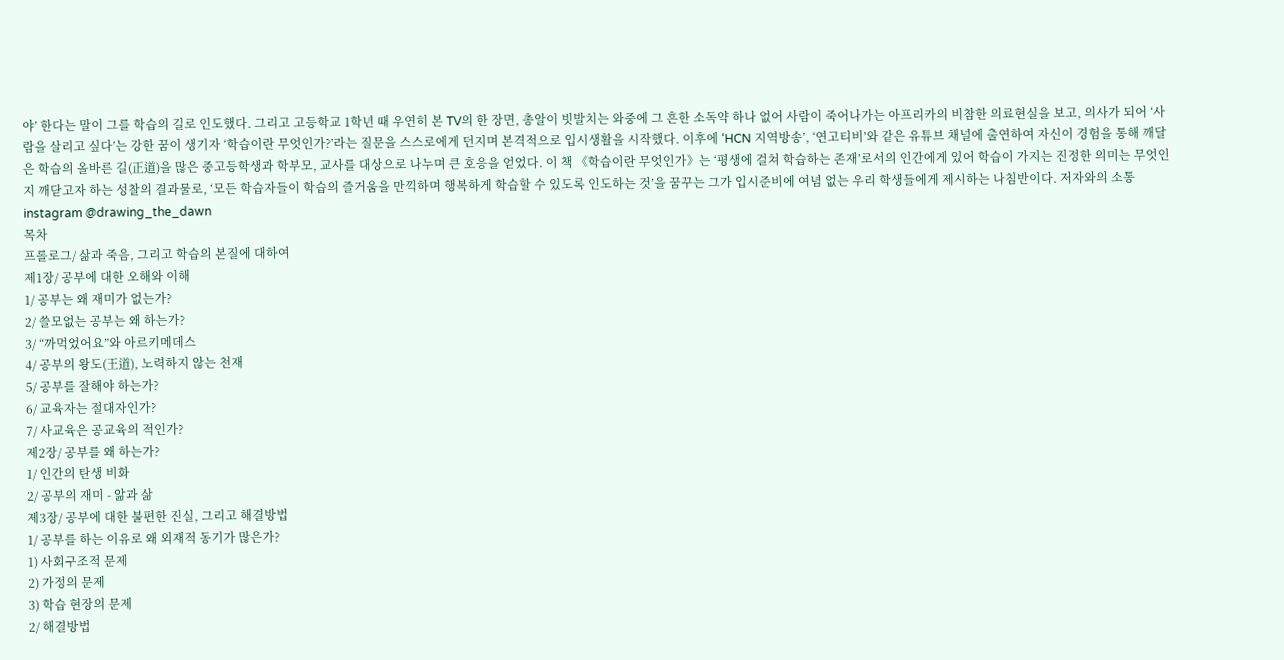야’ 한다는 말이 그를 학습의 길로 인도했다. 그리고 고등학교 1학년 때 우연히 본 TV의 한 장면, 총알이 빗발치는 와중에 그 흔한 소독약 하나 없어 사람이 죽어나가는 아프리카의 비참한 의료현실을 보고, 의사가 되어 ‘사람을 살리고 싶다’는 강한 꿈이 생기자 ‘학습이란 무엇인가?’라는 질문을 스스로에게 던지며 본격적으로 입시생활을 시작했다. 이후에 ‘HCN 지역방송’, ‘연고티비’와 같은 유튜브 채널에 출연하여 자신이 경험을 통해 깨달은 학습의 올바른 길(正道)을 많은 중고등학생과 학부모, 교사를 대상으로 나누며 큰 호응을 얻었다. 이 책 《학습이란 무엇인가》는 ‘평생에 걸쳐 학습하는 존재’로서의 인간에게 있어 학습이 가지는 진정한 의미는 무엇인지 깨닫고자 하는 성찰의 결과물로, ‘모든 학습자들이 학습의 즐거움을 만끽하며 행복하게 학습할 수 있도록 인도하는 것’을 꿈꾸는 그가 입시준비에 여념 없는 우리 학생들에게 제시하는 나침반이다. 저자와의 소통 instagram @drawing_the_dawn
목차
프롤로그/ 삶과 죽음, 그리고 학습의 본질에 대하여
제1장/ 공부에 대한 오해와 이해
1/ 공부는 왜 재미가 없는가?
2/ 쓸모없는 공부는 왜 하는가?
3/ “까먹었어요”와 아르키메데스
4/ 공부의 왕도(王道), 노력하지 않는 천재
5/ 공부를 잘해야 하는가?
6/ 교육자는 절대자인가?
7/ 사교육은 공교육의 적인가?
제2장/ 공부를 왜 하는가?
1/ 인간의 탄생 비화
2/ 공부의 재미 - 앎과 삶
제3장/ 공부에 대한 불편한 진실, 그리고 해결방법
1/ 공부를 하는 이유로 왜 외재적 동기가 많은가?
1) 사회구조적 문제
2) 가정의 문제
3) 학습 현장의 문제
2/ 해결방법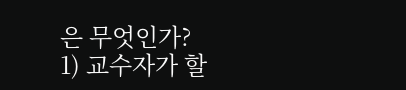은 무엇인가?
1) 교수자가 할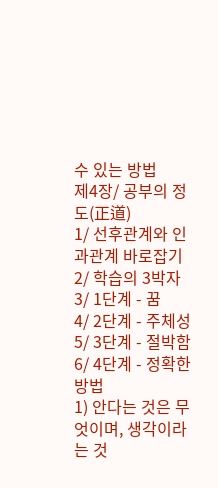수 있는 방법
제4장/ 공부의 정도(正道)
1/ 선후관계와 인과관계 바로잡기
2/ 학습의 3박자
3/ 1단계 - 꿈
4/ 2단계 - 주체성
5/ 3단계 - 절박함
6/ 4단계 - 정확한 방법
1) 안다는 것은 무엇이며, 생각이라는 것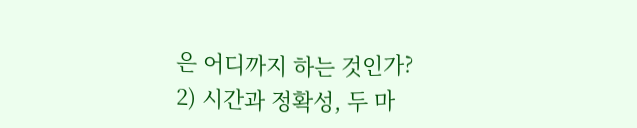은 어디까지 하는 것인가?
2) 시간과 정확성, 두 마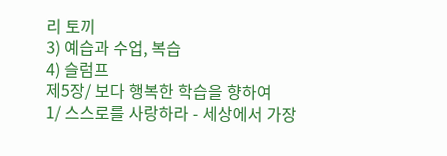리 토끼
3) 예습과 수업, 복습
4) 슬럼프
제5장/ 보다 행복한 학습을 향하여
1/ 스스로를 사랑하라 - 세상에서 가장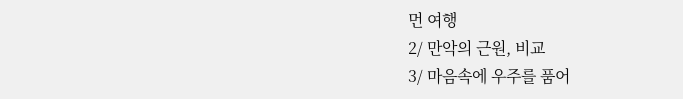먼 여행
2/ 만악의 근원, 비교
3/ 마음속에 우주를 품어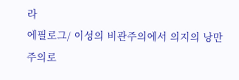라
에필로그/ 이성의 비관주의에서 의지의 낭만주의로